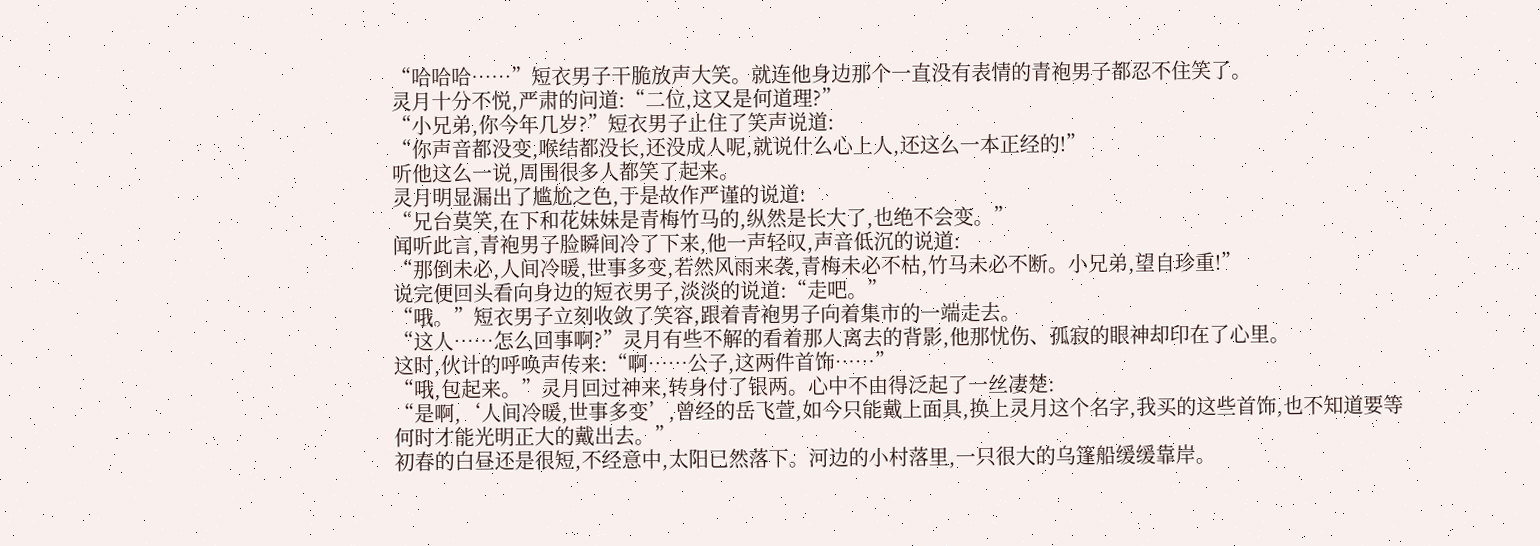“哈哈哈……”短衣男子干脆放声大笑。就连他身边那个一直没有表情的青袍男子都忍不住笑了。
灵月十分不悦,严肃的问道:“二位,这又是何道理?”
“小兄弟,你今年几岁?”短衣男子止住了笑声说道:
“你声音都没变,喉结都没长,还没成人呢,就说什么心上人,还这么一本正经的!”
听他这么一说,周围很多人都笑了起来。
灵月明显漏出了尴尬之色,于是故作严谨的说道:
“兄台莫笑,在下和花妹妹是青梅竹马的,纵然是长大了,也绝不会变。”
闻听此言,青袍男子脸瞬间冷了下来,他一声轻叹,声音低沉的说道:
“那倒未必,人间冷暖,世事多变,若然风雨来袭,青梅未必不枯,竹马未必不断。小兄弟,望自珍重!”
说完便回头看向身边的短衣男子,淡淡的说道:“走吧。”
“哦。”短衣男子立刻收敛了笑容,跟着青袍男子向着集市的一端走去。
“这人……怎么回事啊?”灵月有些不解的看着那人离去的背影,他那忧伤、孤寂的眼神却印在了心里。
这时,伙计的呼唤声传来:“啊……公子,这两件首饰……”
“哦,包起来。”灵月回过神来,转身付了银两。心中不由得泛起了一丝凄楚:
“是啊,‘人间冷暖,世事多变’,曾经的岳飞萱,如今只能戴上面具,换上灵月这个名字,我买的这些首饰,也不知道要等何时才能光明正大的戴出去。”
初春的白昼还是很短,不经意中,太阳已然落下。河边的小村落里,一只很大的乌篷船缓缓靠岸。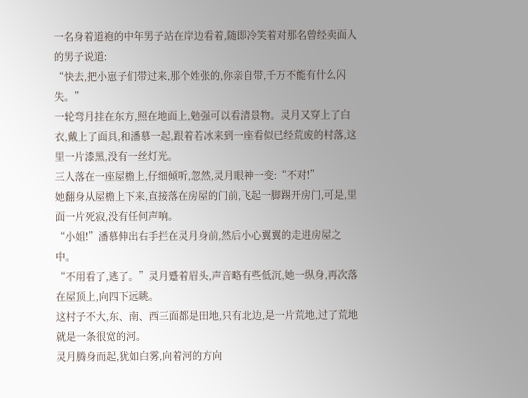一名身着道袍的中年男子站在岸边看着,随即冷笑着对那名曾经卖面人的男子说道:
“快去,把小崽子们带过来,那个姓张的,你亲自带,千万不能有什么闪失。”
一轮弯月挂在东方,照在地面上,勉强可以看清景物。灵月又穿上了白衣,戴上了面具,和潘慕一起,跟着若冰来到一座看似已经荒废的村落,这里一片漆黑,没有一丝灯光。
三人落在一座屋檐上,仔细倾听,忽然,灵月眼神一变:“不对!”
她翻身从屋檐上下来,直接落在房屋的门前,飞起一脚踢开房门,可是,里面一片死寂,没有任何声响。
“小姐!”潘慕伸出右手拦在灵月身前,然后小心翼翼的走进房屋之中。
“不用看了,逃了。”灵月蹙着眉头,声音略有些低沉,她一纵身,再次落在屋顶上,向四下远眺。
这村子不大,东、南、西三面都是田地,只有北边,是一片荒地,过了荒地就是一条很宽的河。
灵月腾身而起,犹如白雾,向着河的方向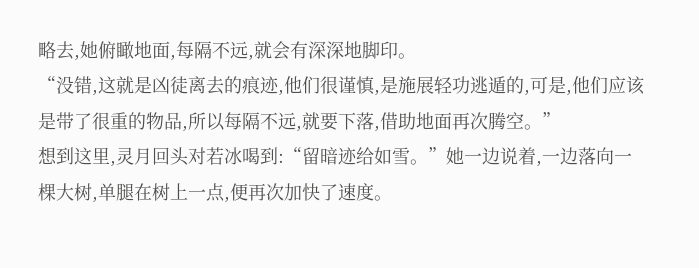略去,她俯瞰地面,每隔不远,就会有深深地脚印。
“没错,这就是凶徒离去的痕迹,他们很谨慎,是施展轻功逃遁的,可是,他们应该是带了很重的物品,所以每隔不远,就要下落,借助地面再次腾空。”
想到这里,灵月回头对若冰喝到:“留暗迹给如雪。”她一边说着,一边落向一棵大树,单腿在树上一点,便再次加快了速度。